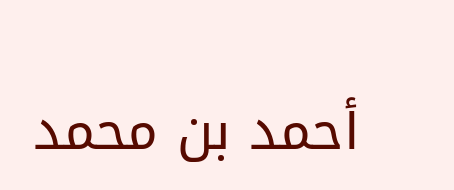أحمد بن محمد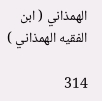الهمذاني ( ابن الفقيه الهمذاني )

314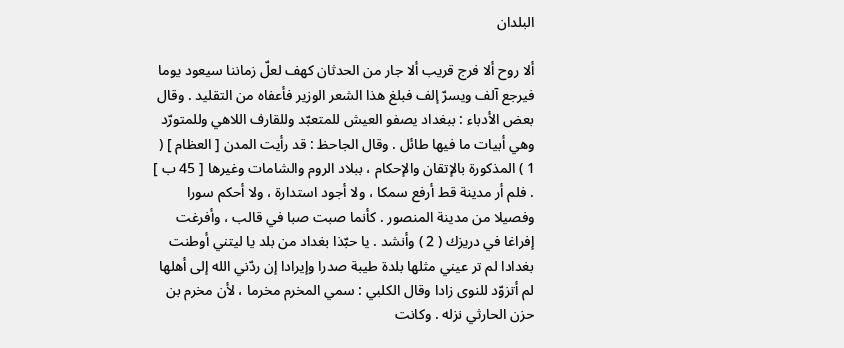البلدان

ألا روح ألا فرج قريب ألا جار من الحدثان كهف لعلّ زماننا سيعود يوما فيرجع آلف ويسرّ إلف فبلغ هذا الشعر الوزير فأعفاه من التقليد . وقال بعض الأدباء : ببغداد يصفو العيش للمتعبّد وللقارف اللاهي وللمتورّد وهي أبيات ما فيها طائل . وقال الجاحظ : قد رأيت المدن [ العظام ] ( 1 ) المذكورة بالإتقان والإحكام ، ببلاد الروم والشامات وغيرها [ 45 ب ] . فلم أر مدينة قط أرفع سمكا ، ولا أجود استدارة ، ولا أحكم سورا وفصيلا من مدينة المنصور . كأنما صبت صبا في قالب ، وأفرغت إفراغا في دريزك ( 2 ) وأنشد . يا حبّذا بغداد من بلد يا ليتني أوطنت بغدادا لم تر عيني مثلها بلدة طيبة صدرا وإيرادا إن ردّني الله إلى أهلها لم أتزوّد للنوى زادا وقال الكلبي : سمي المخرم مخرما ، لأن مخرم بن حزن الحارثي نزله . وكانت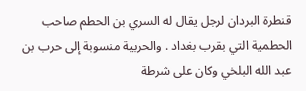قنطرة البردان لرجل يقال له السري بن الحطم صاحب الحطمية التي بقرب بغداد . والحربية منسوبة إلى حرب بن عبد الله البلخي وكان على شرطة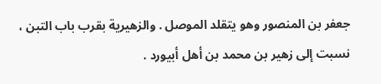جعفر بن المنصور وهو يتقلد الموصل . والزهيرية بقرب باب التبن ، نسبت إلى زهير بن محمد بن أهل أبيورد .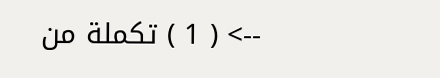--> ( 1 ) تكملة من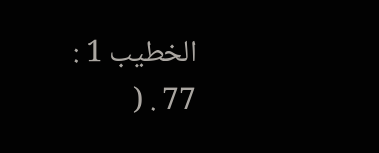الخطيب 1 : 77 . (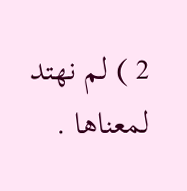2 ) لم نهتد لمعناها .